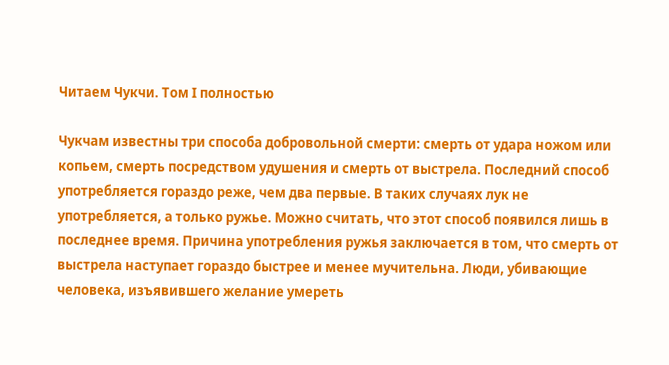Читаем Чукчи. Том I полностью

Чукчам известны три способа добровольной смерти: смерть от удара ножом или копьем, смерть посредством удушения и смерть от выстрела. Последний способ употребляется гораздо реже, чем два первые. В таких случаях лук не употребляется, а только ружье. Можно считать, что этот способ появился лишь в последнее время. Причина употребления ружья заключается в том, что смерть от выстрела наступает гораздо быстрее и менее мучительна. Люди, убивающие человека, изъявившего желание умереть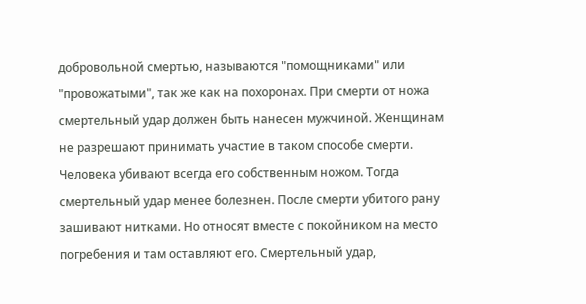добровольной смертью, называются "помощниками" или "провожатыми", так же как на похоронах. При смерти от ножа смертельный удар должен быть нанесен мужчиной. Женщинам не разрешают принимать участие в таком способе смерти. Человека убивают всегда его собственным ножом. Тогда смертельный удар менее болезнен. После смерти убитого рану зашивают нитками. Но относят вместе с покойником на место погребения и там оставляют его. Смертельный удар,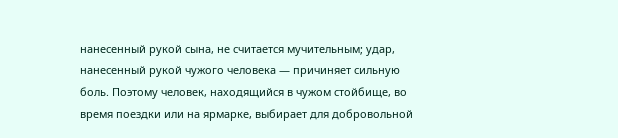нанесенный рукой сына, не считается мучительным; удар, нанесенный рукой чужого человека — причиняет сильную боль. Поэтому человек, находящийся в чужом стойбище, во время поездки или на ярмарке, выбирает для добровольной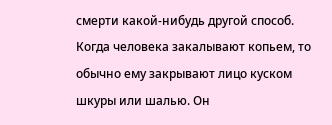смерти какой-нибудь другой способ. Когда человека закалывают копьем, то обычно ему закрывают лицо куском шкуры или шалью. Он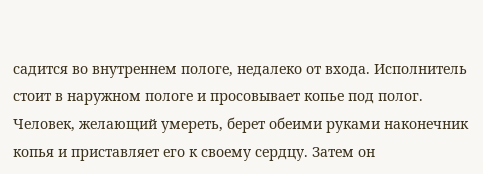садится во внутреннем пологе, недалеко от входа. Исполнитель стоит в наружном пологе и просовывает копье под полог. Человек, желающий умереть, берет обеими руками наконечник копья и приставляет его к своему сердцу. Затем он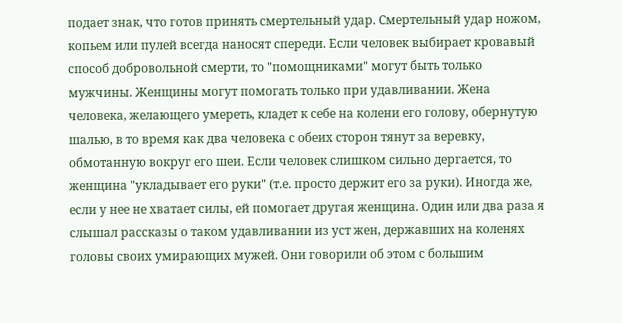подает знак, что готов принять смертельный удар. Смертельный удар ножом, копьем или пулей всегда наносят спереди. Если человек выбирает кровавый способ добровольной смерти, то "помощниками" могут быть только мужчины. Женщины могут помогать только при удавливании. Жена человека, желающего умереть, кладет к себе на колени его голову, обернутую шалью, в то время как два человека с обеих сторон тянут за веревку, обмотанную вокруг его шеи. Если человек слишком сильно дергается, то женщина "укладывает его руки" (т.е. просто держит его за руки). Иногда же, если у нее не хватает силы, ей помогает другая женщина. Один или два раза я слышал рассказы о таком удавливании из уст жен, державших на коленях головы своих умирающих мужей. Они говорили об этом с большим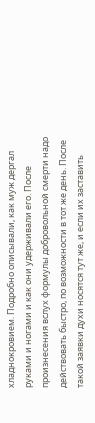хладнокровием. Подробно описывали, как муж дергал руками и ногами и как они удерживали его. После произнесения вслух формулы добровольной смерти надо действовать быстро, по возможности в тот же день. После такой заявки духи носятся тут же, и если их заставить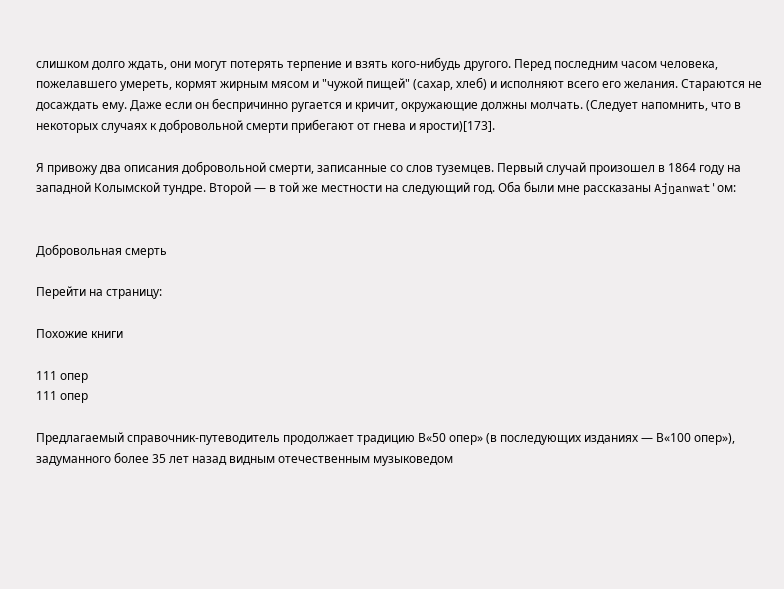слишком долго ждать, они могут потерять терпение и взять кого-нибудь другого. Перед последним часом человека, пожелавшего умереть, кормят жирным мясом и "чужой пищей" (сахар, хлеб) и исполняют всего его желания. Стараются не досаждать ему. Даже если он беспричинно ругается и кричит, окружающие должны молчать. (Следует напомнить, что в некоторых случаях к добровольной смерти прибегают от гнева и ярости)[173].

Я привожу два описания добровольной смерти, записанные со слов туземцев. Первый случай произошел в 1864 году на западной Колымской тундре. Второй — в той же местности на следующий год. Оба были мне рассказаны Ajŋanwat'ом:


Добровольная смерть

Перейти на страницу:

Похожие книги

111 опер
111 опер

Предлагаемый справочник-путеводитель продолжает традицию В«50 опер» (в последующих изданиях — В«100 опер»), задуманного более 35 лет назад видным отечественным музыковедом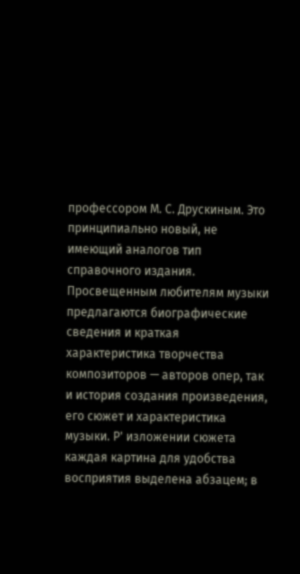профессором М. С. Друскиным. Это принципиально новый, не имеющий аналогов тип справочного издания. Просвещенным любителям музыки предлагаются биографические сведения и краткая характеристика творчества композиторов — авторов опер, так и история создания произведения, его сюжет и характеристика музыки. Р' изложении сюжета каждая картина для удобства восприятия выделена абзацем; в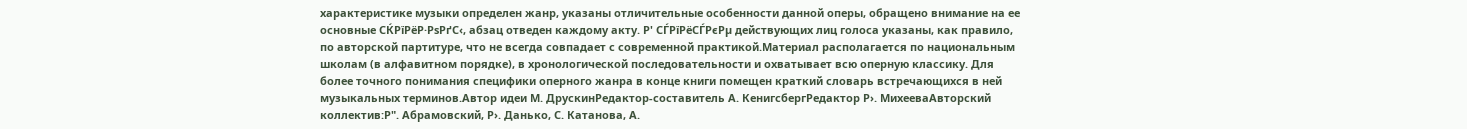характеристике музыки определен жанр, указаны отличительные особенности данной оперы, обращено внимание на ее основные СЌРїРёР·РѕРґС‹, абзац отведен каждому акту. Р' СЃРїРёСЃРєРµ действующих лиц голоса указаны, как правило, по авторской партитуре, что не всегда совпадает с современной практикой.Материал располагается по национальным школам (в алфавитном порядке), в хронологической последовательности и охватывает всю оперную классику. Для более точного понимания специфики оперного жанра в конце книги помещен краткий словарь встречающихся в ней музыкальных терминов.Автор идеи М. ДрускинРедактор-составитель А. КенигсбергРедактор Р›. МихееваАвторский коллектив:Р". Абрамовский, Р›. Данько, С. Катанова, А.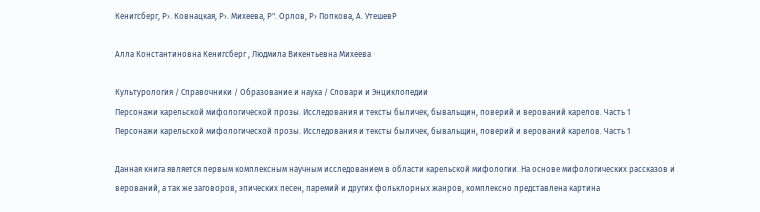Кенигсберг, Р›. Ковнацкая, Р›. Михеева, Р". Орлов, Р› Попкова, А. УтешевР

Алла Константиновна Кенигсберг , Людмила Викентьевна Михеева

Культурология / Справочники / Образование и наука / Словари и Энциклопедии
Персонажи карельской мифологической прозы. Исследования и тексты быличек, бывальщин, поверий и верований карелов. Часть 1
Персонажи карельской мифологической прозы. Исследования и тексты быличек, бывальщин, поверий и верований карелов. Часть 1

Данная книга является первым комплексным научным исследованием в области карельской мифологии. На основе мифологических рассказов и верований, а так же заговоров, эпических песен, паремий и других фольклорных жанров, комплексно представлена картина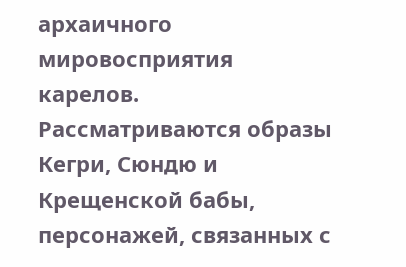архаичного мировосприятия карелов. Рассматриваются образы Кегри, Сюндю и Крещенской бабы, персонажей, связанных с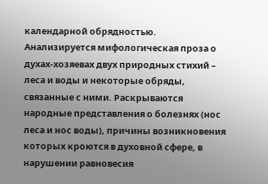календарной обрядностью. Анализируется мифологическая проза о духах-хозяевах двух природных стихий – леса и воды и некоторые обряды, связанные с ними. Раскрываются народные представления о болезнях (нос леса и нос воды), причины возникновения которых кроются в духовной сфере, в нарушении равновесия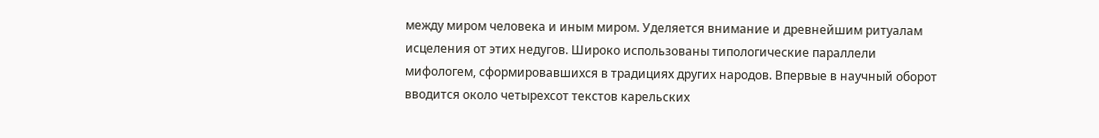между миром человека и иным миром. Уделяется внимание и древнейшим ритуалам исцеления от этих недугов. Широко использованы типологические параллели мифологем, сформировавшихся в традициях других народов. Впервые в научный оборот вводится около четырехсот текстов карельских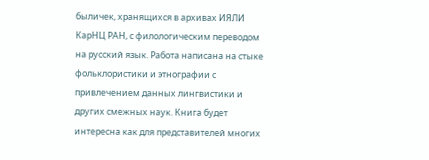быличек, хранящихся в архивах ИЯЛИ КарНЦ РАН, с филологическим переводом на русский язык. Работа написана на стыке фольклористики и этнографии с привлечением данных лингвистики и других смежных наук. Книга будет интересна как для представителей многих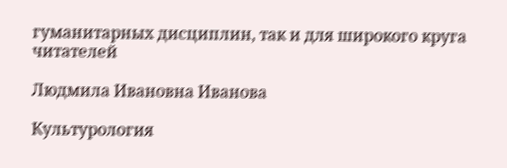гуманитарных дисциплин, так и для широкого круга читателей

Людмила Ивановна Иванова

Культурология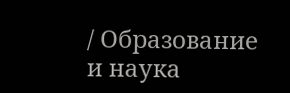/ Образование и наука